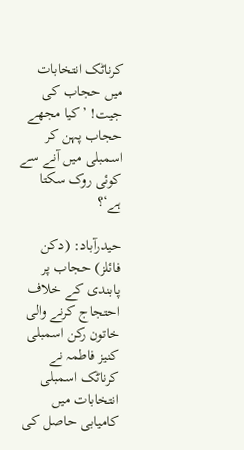کرناٹک انتخابات میں حجاب کی جیت! ’کیا مجھے حجاب پہن کر اسمبلی میں آنے سے کوئی روک سکتا ہے‘؟

حیدرآباد: (دکن فائلز) حجاب پر پابندی کے خلاف احتجاج کرنے والی خاتون رکن اسمبلی کنیز فاطمہ نے کرناٹک اسمبلی انتخابات میں کامیابی حاصل کی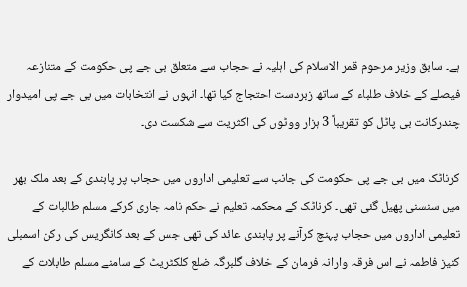ہے۔ سابق وزیر مرحوم قمر الاسلام کی اہلیہ نے حجاب سے متعلق بی جے پی حکومت کے متنازعہ فیصلے کے خلاف طلباء کے ساتھ زبردست احتجاج کیا تھا۔ انہوں نے انتخابات میں بی جے پی امیدوار چندرکانت بی پاٹل کو تقریباً 3 ہزار ووٹوں کی اکثریت سے شکست دی۔

کرناٹک میں بی جے پی حکومت کی جانب سے تعلیمی اداروں میں حجاب پر پابندی کے بعد ملک بھر میں سنسنی پھیل گئی تھی۔ کرناٹک کے محکمہ تعلیم نے حکم نامہ جاری کرکے مسلم طالبات کے تعلیمی اداروں میں حجاب پہنچ کرآنے پر پابندی عائد کی تھی جس کے بعد کانگریس کی رکن اسمبلی کنیز فاطمہ نے اس فرقہ وارانہ فرمان کے خلاف گلبرگہ ضلع کلکٹریٹ کے سامنے مسلم طابلات کے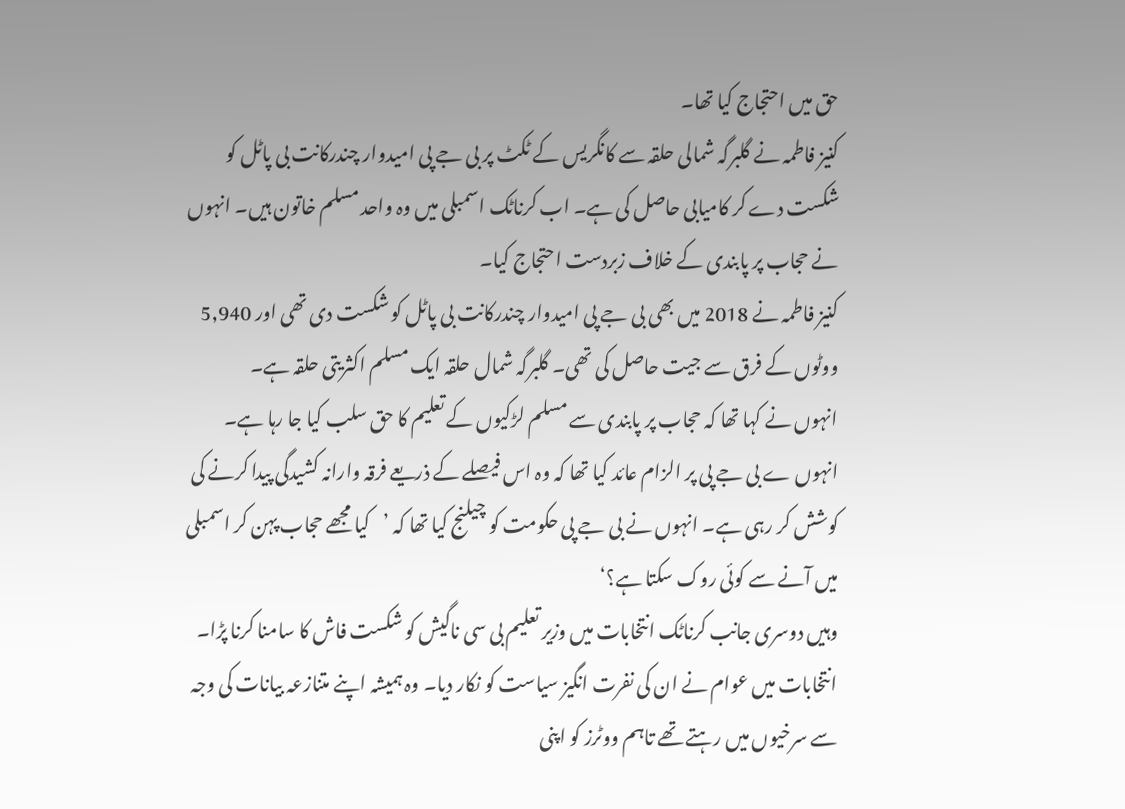حق میں احتجاج کیا تھا۔
کنیز فاطمہ نے گلبرگہ شمالی حلقہ سے کانگریس کے ٹکٹ پر بی جے پی امیدوار چندرکانت بی پاٹل کو شکست دے کر کامیابی حاصل کی ہے۔ اب کرناٹک اسمبلی میں وہ واحد مسلم خاتون ہیں۔ انہوں نے حجاب پر پابندی کے خلاف زبردست احتجاج کیا۔
کنیز فاطمہ نے 2018 میں بھی بی جے پی امیدوار چندرکانت بی پاٹل کو شکست دی تھی اور 5,940 ووٹوں کے فرق سے جیت حاصل کی تھی۔ گلبرگہ شمال حلقہ ایک مسلم اکثریتی حلقہ ہے۔
انہوں نے کہا تھا کہ حجاب پر پابندی سے مسلم لڑکیوں کے تعلیم کا حق سلب کیا جا رہا ہے۔ انہوں ے بی جے پی پر الزام عائد کیا تھا کہ وہ اس فیصلے کے ذریعے فرقہ وارانہ کشیدگی پیدا کرنے کی کوشش کر رہی ہے۔ انہوں نے بی جے پی حکومت کو چیلنج کیا تھا کہ ’کیا مجھے حجاب پہن کر اسمبلی میں آنے سے کوئی روک سکتا ہے؟‘
وہیں دوسری جانب کرناٹک انتخابات میں وزیر تعلیم بی سی ناگیش کو شکست فاش کا سامنا کرنا پڑا۔ انتخابات میں عوام نے ان کی نفرت انگیز سیاست کو نکار دیا۔ وہ ہمیشہ اپنے متنازعہ بیانات کی وجہ سے سرخیوں میں رہتے تھے تاہم ووٹرز کو اپنی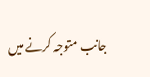جانب متوجہ کرنے میں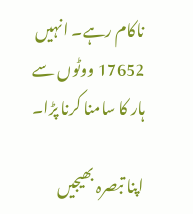ناکام رہے۔ انہیں 17652 ووٹوں سے ہار کا سامنا کرنا پڑا۔

اپنا تبصرہ بھیجیں